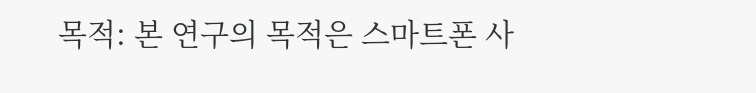목적: 본 연구의 목적은 스마트폰 사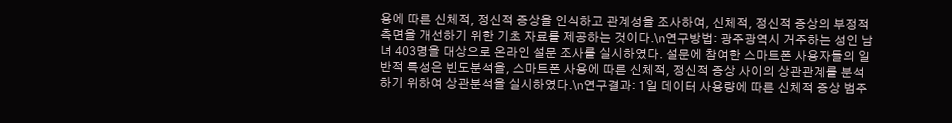용에 따른 신체적, 정신적 증상을 인식하고 관계성을 조사하여, 신체적, 정신적 증상의 부정적 측면을 개선하기 위한 기초 자료를 제공하는 것이다.\n연구방법: 광주광역시 거주하는 성인 남녀 403명을 대상으로 온라인 설문 조사를 실시하였다. 설문에 참여한 스마트폰 사용자들의 일반적 특성은 빈도분석을, 스마트폰 사용에 따른 신체적, 정신적 증상 사이의 상관관계를 분석하기 위하여 상관분석을 실시하였다.\n연구결과: 1일 데이터 사용량에 따른 신체적 증상 범주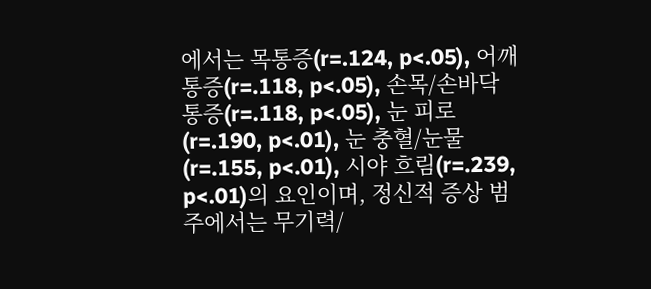에서는 목통증(r=.124, p<.05), 어깨 통증(r=.118, p<.05), 손목/손바닥 통증(r=.118, p<.05), 눈 피로(r=.190, p<.01), 눈 충혈/눈물(r=.155, p<.01), 시야 흐림(r=.239, p<.01)의 요인이며, 정신적 증상 범주에서는 무기력/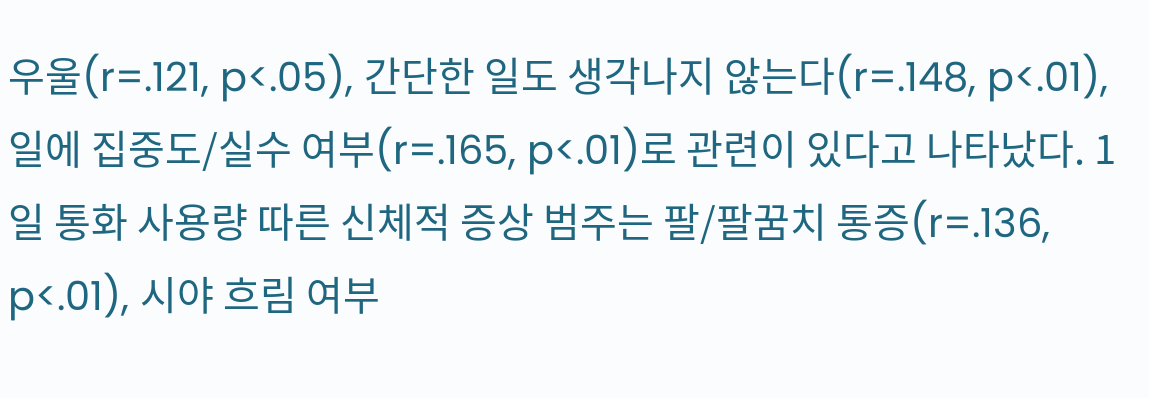우울(r=.121, p<.05), 간단한 일도 생각나지 않는다(r=.148, p<.01), 일에 집중도/실수 여부(r=.165, p<.01)로 관련이 있다고 나타났다. 1일 통화 사용량 따른 신체적 증상 범주는 팔/팔꿈치 통증(r=.136, p<.01), 시야 흐림 여부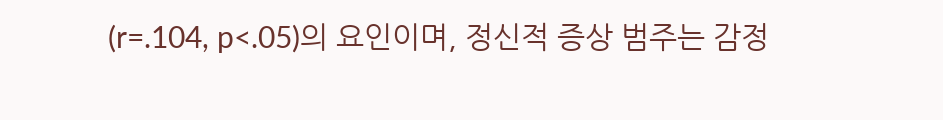(r=.104, p<.05)의 요인이며, 정신적 증상 범주는 감정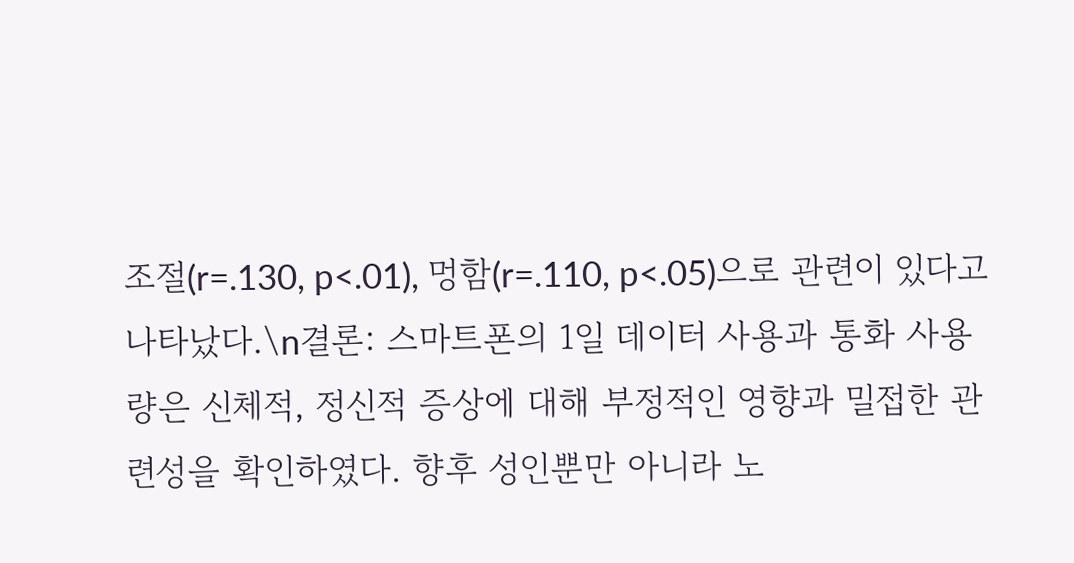조절(r=.130, p<.01), 멍함(r=.110, p<.05)으로 관련이 있다고 나타났다.\n결론: 스마트폰의 1일 데이터 사용과 통화 사용량은 신체적, 정신적 증상에 대해 부정적인 영향과 밀접한 관련성을 확인하였다. 향후 성인뿐만 아니라 노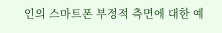인의 스마트폰 부정적 측면에 대한 예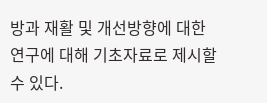방과 재활 및 개선방향에 대한 연구에 대해 기초자료로 제시할 수 있다.